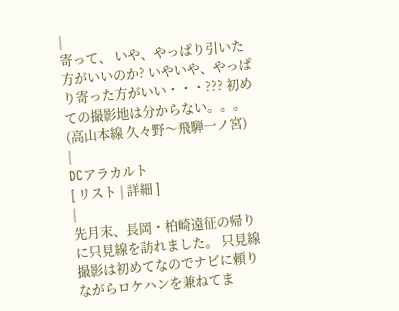|
寄って、 いや、やっぱり引いた方がいいのか? いやいや、やっぱり寄った方がいい・・・??? 初めての撮影地は分からない。。。 (高山本線 久々野〜飛騨一ノ宮)
|
DCアラカルト
[ リスト | 詳細 ]
|
先月末、長岡・柏崎遠征の帰りに只見線を訪れました。 只見線撮影は初めてなのでナビに頼りながらロケハンを兼ねてま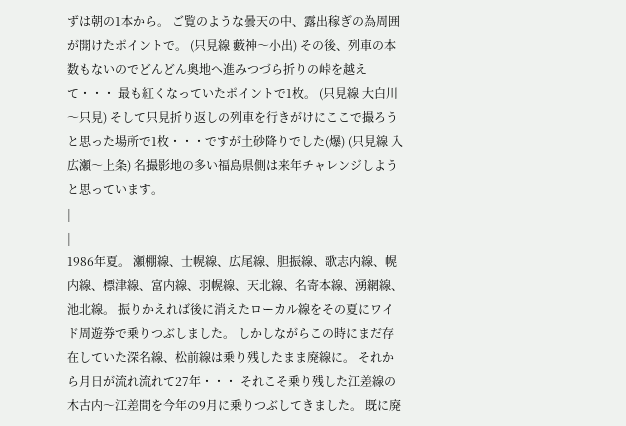ずは朝の1本から。 ご覧のような曇天の中、露出稼ぎの為周囲が開けたポイントで。 (只見線 藪神〜小出) その後、列車の本数もないのでどんどん奥地へ進みつづら折りの峠を越えて・・・ 最も紅くなっていたポイントで1枚。 (只見線 大白川〜只見) そして只見折り返しの列車を行きがけにここで撮ろうと思った場所で1枚・・・ですが土砂降りでした(爆) (只見線 入広瀬〜上条) 名撮影地の多い福島県側は来年チャレンジしようと思っています。
|
|
1986年夏。 瀬棚線、士幌線、広尾線、胆振線、歌志内線、幌内線、標津線、富内線、羽幌線、天北線、名寄本線、湧網線、池北線。 振りかえれば後に消えたローカル線をその夏にワイド周遊券で乗りつぶしました。 しかしながらこの時にまだ存在していた深名線、松前線は乗り残したまま廃線に。 それから月日が流れ流れて27年・・・ それこそ乗り残した江差線の木古内〜江差間を今年の9月に乗りつぶしてきました。 既に廃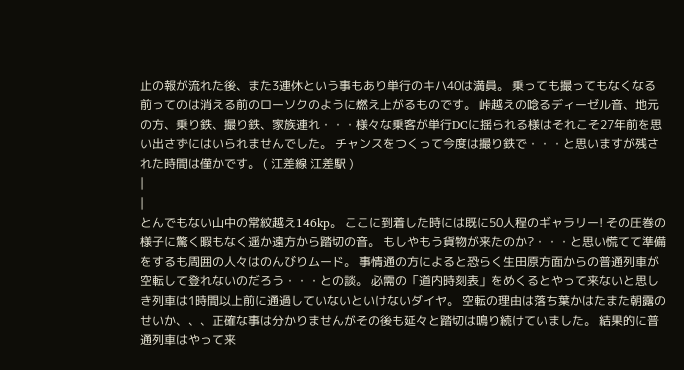止の報が流れた後、また3連休という事もあり単行のキハ40は満員。 乗っても撮ってもなくなる前ってのは消える前のローソクのように燃え上がるものです。 峠越えの唸るディーゼル音、地元の方、乗り鉄、撮り鉄、家族連れ・・・様々な乗客が単行DCに揺られる様はそれこそ27年前を思い出さずにはいられませんでした。 チャンスをつくって今度は撮り鉄で・・・と思いますが残された時間は僅かです。 ( 江差線 江差駅 )
|
|
とんでもない山中の常紋越え146kp。 ここに到着した時には既に50人程のギャラリー! その圧巻の様子に驚く暇もなく遥か遠方から踏切の音。 もしやもう貨物が来たのか?・・・と思い慌てて準備をするも周囲の人々はのんびりムード。 事情通の方によると恐らく生田原方面からの普通列車が空転して登れないのだろう・・・との談。 必需の「道内時刻表」をめくるとやって来ないと思しき列車は1時間以上前に通過していないといけないダイヤ。 空転の理由は落ち葉かはたまた朝露のせいか、、、正確な事は分かりませんがその後も延々と踏切は鳴り続けていました。 結果的に普通列車はやって来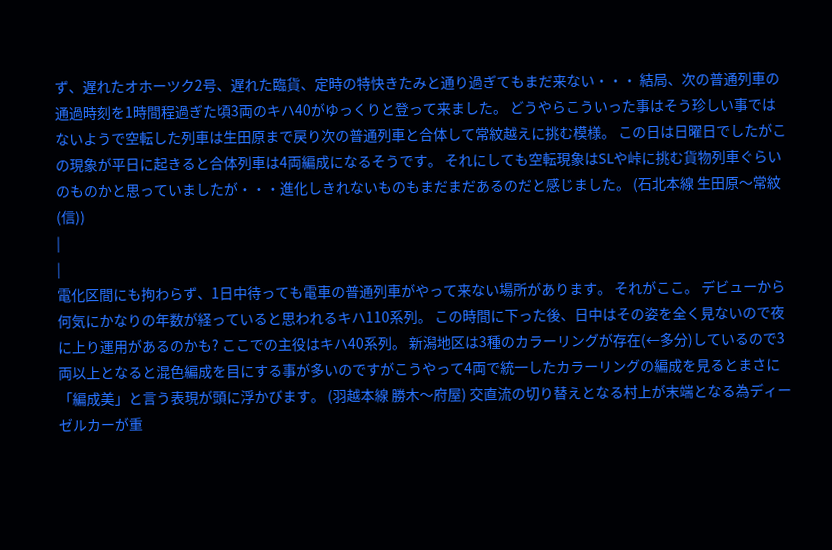ず、遅れたオホーツク2号、遅れた臨貨、定時の特快きたみと通り過ぎてもまだ来ない・・・ 結局、次の普通列車の通過時刻を1時間程過ぎた頃3両のキハ40がゆっくりと登って来ました。 どうやらこういった事はそう珍しい事ではないようで空転した列車は生田原まで戻り次の普通列車と合体して常紋越えに挑む模様。 この日は日曜日でしたがこの現象が平日に起きると合体列車は4両編成になるそうです。 それにしても空転現象はSLや峠に挑む貨物列車ぐらいのものかと思っていましたが・・・進化しきれないものもまだまだあるのだと感じました。 (石北本線 生田原〜常紋(信))
|
|
電化区間にも拘わらず、1日中待っても電車の普通列車がやって来ない場所があります。 それがここ。 デビューから何気にかなりの年数が経っていると思われるキハ110系列。 この時間に下った後、日中はその姿を全く見ないので夜に上り運用があるのかも? ここでの主役はキハ40系列。 新潟地区は3種のカラーリングが存在(←多分)しているので3両以上となると混色編成を目にする事が多いのですがこうやって4両で統一したカラーリングの編成を見るとまさに「編成美」と言う表現が頭に浮かびます。 (羽越本線 勝木〜府屋) 交直流の切り替えとなる村上が末端となる為ディーゼルカーが重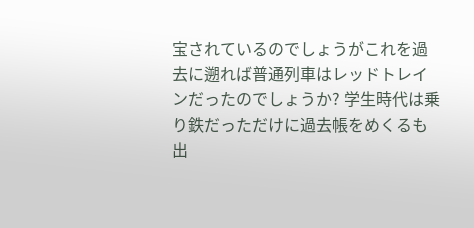宝されているのでしょうがこれを過去に遡れば普通列車はレッドトレインだったのでしょうか? 学生時代は乗り鉄だっただけに過去帳をめくるも出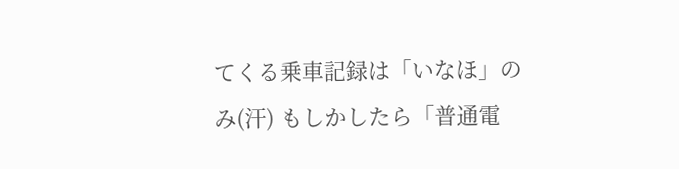てくる乗車記録は「いなほ」のみ(汗) もしかしたら「普通電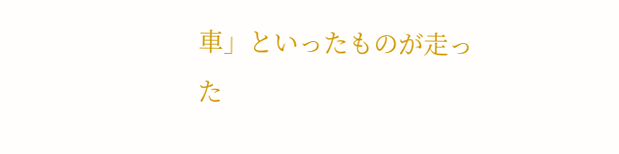車」といったものが走った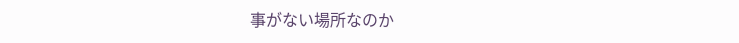事がない場所なのか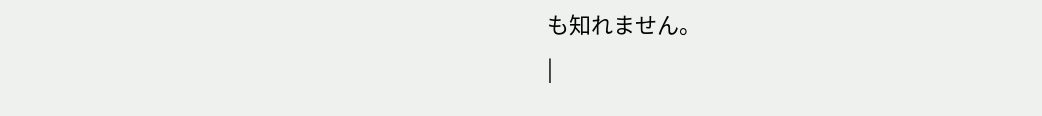も知れません。
|